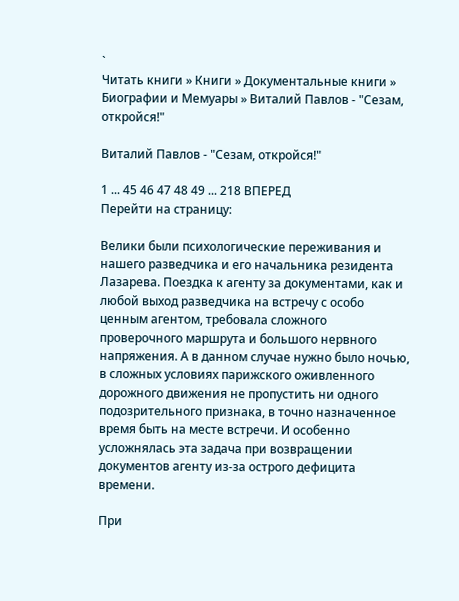`
Читать книги » Книги » Документальные книги » Биографии и Мемуары » Виталий Павлов - "Сезам, откройся!"

Виталий Павлов - "Сезам, откройся!"

1 ... 45 46 47 48 49 ... 218 ВПЕРЕД
Перейти на страницу:

Велики были психологические переживания и нашего разведчика и его начальника резидента Лазарева. Поездка к агенту за документами, как и любой выход разведчика на встречу с особо ценным агентом, требовала сложного проверочного маршрута и большого нервного напряжения. А в данном случае нужно было ночью, в сложных условиях парижского оживленного дорожного движения не пропустить ни одного подозрительного признака, в точно назначенное время быть на месте встречи. И особенно усложнялась эта задача при возвращении документов агенту из-за острого дефицита времени.

При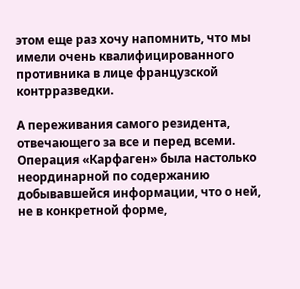этом еще раз хочу напомнить, что мы имели очень квалифицированного противника в лице французской контрразведки.

А переживания самого резидента, отвечающего за все и перед всеми. Операция «Карфаген» была настолько неординарной по содержанию добывавшейся информации, что о ней, не в конкретной форме,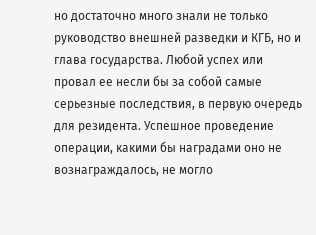но достаточно много знали не только руководство внешней разведки и КГБ, но и глава государства. Любой успех или провал ее несли бы за собой самые серьезные последствия, в первую очередь для резидента. Успешное проведение операции, какими бы наградами оно не вознаграждалось, не могло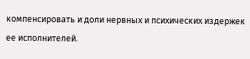компенсировать и доли нервных и психических издержек ее исполнителей.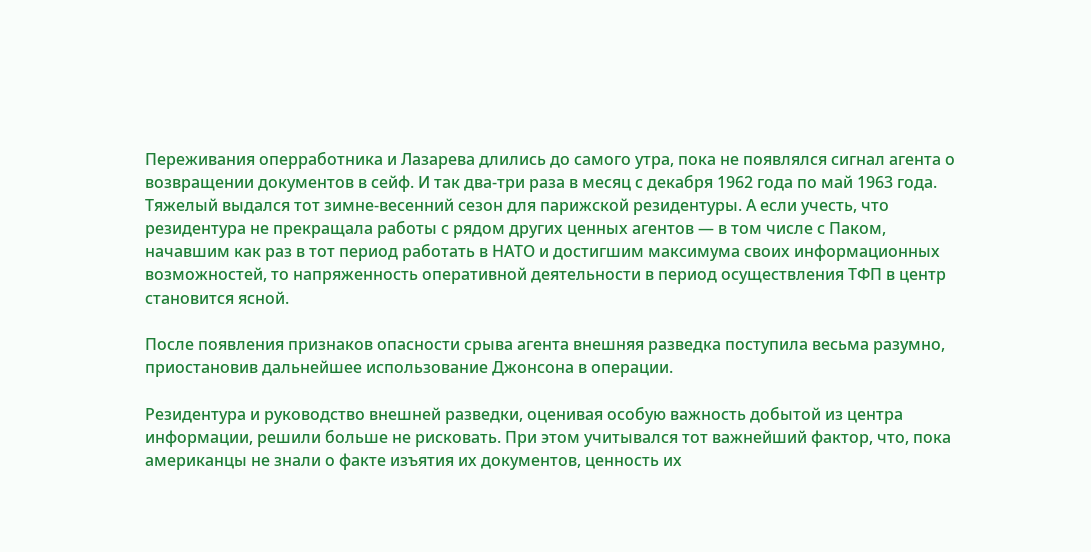Переживания оперработника и Лазарева длились до самого утра, пока не появлялся сигнал агента о возвращении документов в сейф. И так два-три раза в месяц с декабря 1962 года по май 1963 года. Тяжелый выдался тот зимне-весенний сезон для парижской резидентуры. А если учесть, что резидентура не прекращала работы с рядом других ценных агентов — в том числе с Паком, начавшим как раз в тот период работать в НАТО и достигшим максимума своих информационных возможностей, то напряженность оперативной деятельности в период осуществления ТФП в центр становится ясной.

После появления признаков опасности срыва агента внешняя разведка поступила весьма разумно, приостановив дальнейшее использование Джонсона в операции.

Резидентура и руководство внешней разведки, оценивая особую важность добытой из центра информации, решили больше не рисковать. При этом учитывался тот важнейший фактор, что, пока американцы не знали о факте изъятия их документов, ценность их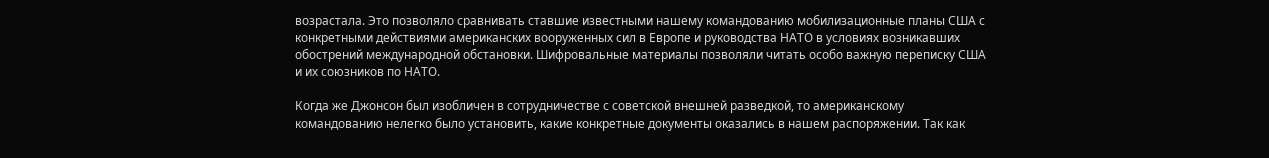возрастала. Это позволяло сравнивать ставшие известными нашему командованию мобилизационные планы США с конкретными действиями американских вооруженных сил в Европе и руководства НАТО в условиях возникавших обострений международной обстановки. Шифровальные материалы позволяли читать особо важную переписку США и их союзников по НАТО.

Когда же Джонсон был изобличен в сотрудничестве с советской внешней разведкой, то американскому командованию нелегко было установить, какие конкретные документы оказались в нашем распоряжении. Так как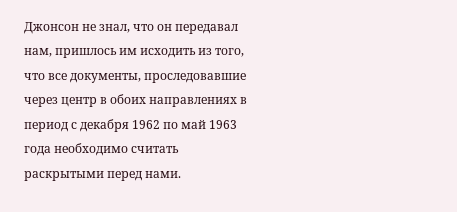Джонсон не знал, что он передавал нам, пришлось им исходить из того, что все документы, проследовавшие через центр в обоих направлениях в период с декабря 1962 по май 1963 года необходимо считать раскрытыми перед нами.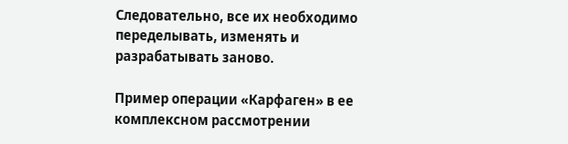Следовательно, все их необходимо переделывать, изменять и разрабатывать заново.

Пример операции «Карфаген» в ее комплексном рассмотрении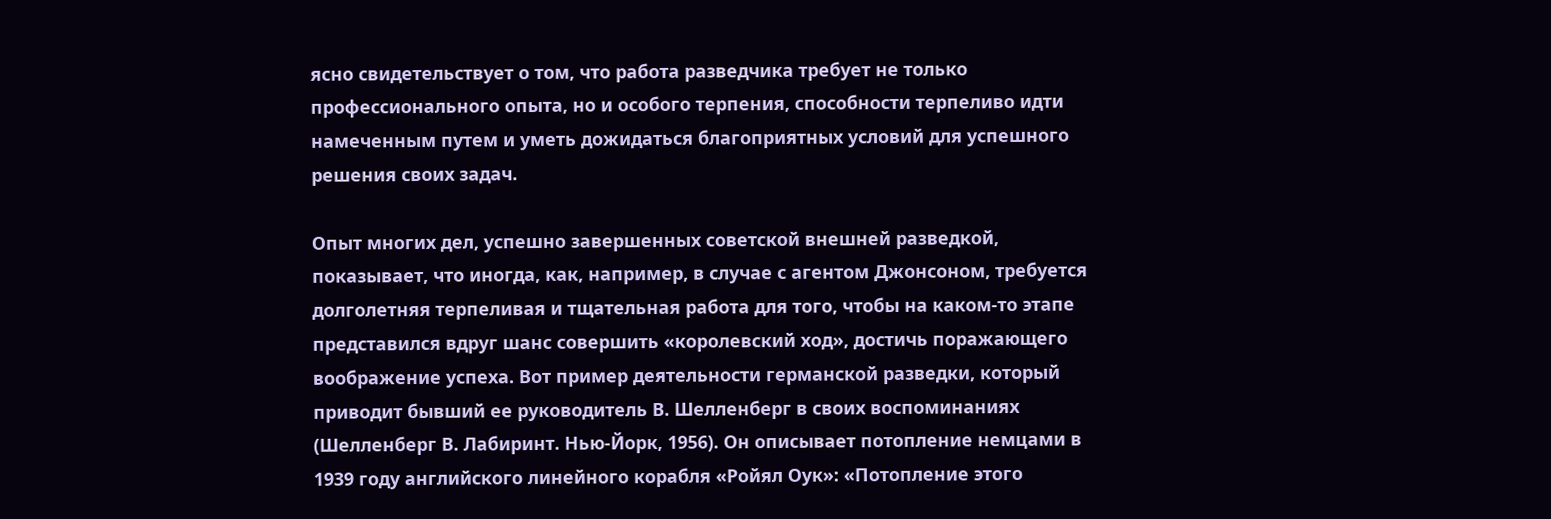ясно свидетельствует о том, что работа разведчика требует не только профессионального опыта, но и особого терпения, способности терпеливо идти намеченным путем и уметь дожидаться благоприятных условий для успешного решения своих задач.

Опыт многих дел, успешно завершенных советской внешней разведкой, показывает, что иногда, как, например, в случае с агентом Джонсоном, требуется долголетняя терпеливая и тщательная работа для того, чтобы на каком-то этапе представился вдруг шанс совершить «королевский ход», достичь поражающего воображение успеха. Вот пример деятельности германской разведки, который приводит бывший ее руководитель В. Шелленберг в своих воспоминаниях (Шелленберг В. Лабиринт. Нью-Йорк, 1956). Он описывает потопление немцами в 1939 году английского линейного корабля «Ройял Оук»: «Потопление этого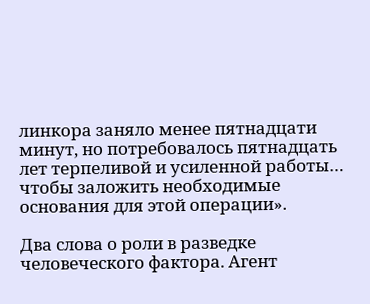линкора заняло менее пятнадцати минут, но потребовалось пятнадцать лет терпеливой и усиленной работы… чтобы заложить необходимые основания для этой операции».

Два слова о роли в разведке человеческого фактора. Агент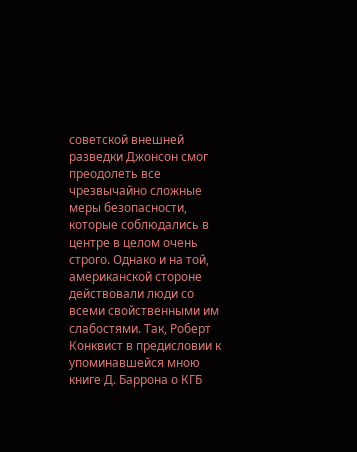советской внешней разведки Джонсон смог преодолеть все чрезвычайно сложные меры безопасности, которые соблюдались в центре в целом очень строго. Однако и на той, американской стороне действовали люди со всеми свойственными им слабостями. Так, Роберт Конквист в предисловии к упоминавшейся мною книге Д. Баррона о КГБ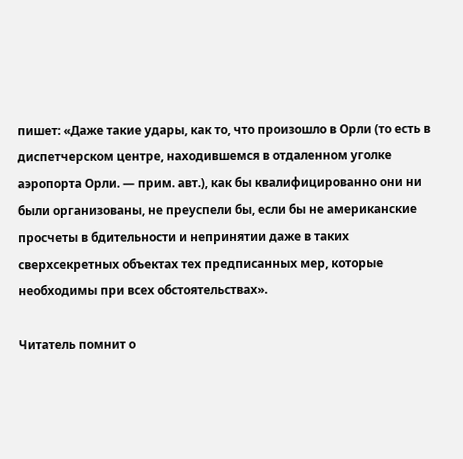пишет: «Даже такие удары, как то, что произошло в Орли (то есть в диспетчерском центре, находившемся в отдаленном уголке аэропорта Орли. — прим. авт.), как бы квалифицированно они ни были организованы, не преуспели бы, если бы не американские просчеты в бдительности и непринятии даже в таких сверхсекретных объектах тех предписанных мер, которые необходимы при всех обстоятельствах».

Читатель помнит о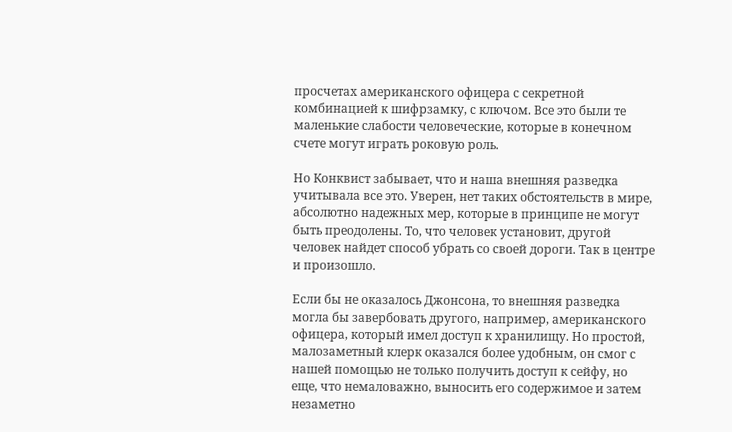просчетах американского офицера с секретной комбинацией к шифрзамку, с ключом. Все это были те маленькие слабости человеческие, которые в конечном счете могут играть роковую роль.

Но Конквист забывает, что и наша внешняя разведка учитывала все это. Уверен, нет таких обстоятельств в мире, абсолютно надежных мер, которые в принципе не могут быть преодолены. То, что человек установит, другой человек найдет способ убрать со своей дороги. Так в центре и произошло.

Если бы не оказалось Джонсона, то внешняя разведка могла бы завербовать другого, например, американского офицера, который имел доступ к хранилищу. Но простой, малозаметный клерк оказался более удобным, он смог с нашей помощью не только получить доступ к сейфу, но еще, что немаловажно, выносить его содержимое и затем незаметно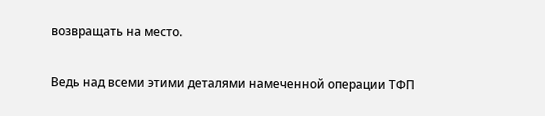возвращать на место.

Ведь над всеми этими деталями намеченной операции ТФП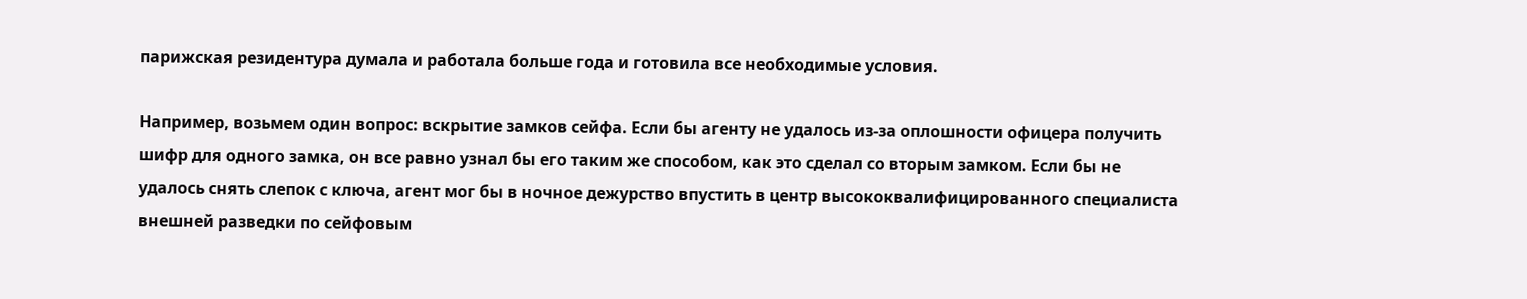парижская резидентура думала и работала больше года и готовила все необходимые условия.

Например, возьмем один вопрос: вскрытие замков сейфа. Если бы агенту не удалось из-за оплошности офицера получить шифр для одного замка, он все равно узнал бы его таким же способом, как это сделал со вторым замком. Если бы не удалось снять слепок с ключа, агент мог бы в ночное дежурство впустить в центр высококвалифицированного специалиста внешней разведки по сейфовым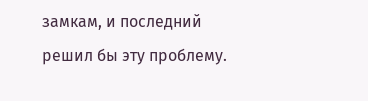замкам, и последний решил бы эту проблему.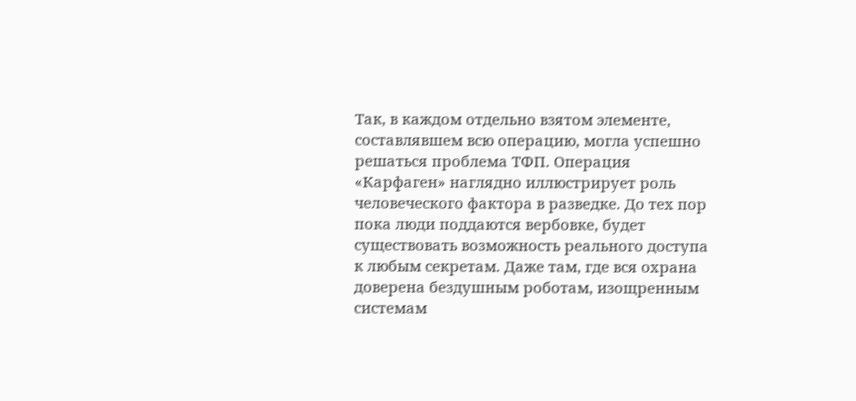Так, в каждом отдельно взятом элементе, составлявшем всю операцию, могла успешно решаться проблема ТФП. Операция «Карфаген» наглядно иллюстрирует роль человеческого фактора в разведке. До тех пор пока люди поддаются вербовке, будет существовать возможность реального доступа к любым секретам. Даже там, где вся охрана доверена бездушным роботам, изощренным системам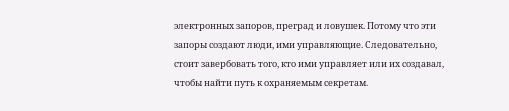электронных запоров, преград и ловушек. Потому что эти запоры создают люди, ими управляющие. Следовательно, стоит завербовать того, кто ими управляет или их создавал, чтобы найти путь к охраняемым секретам.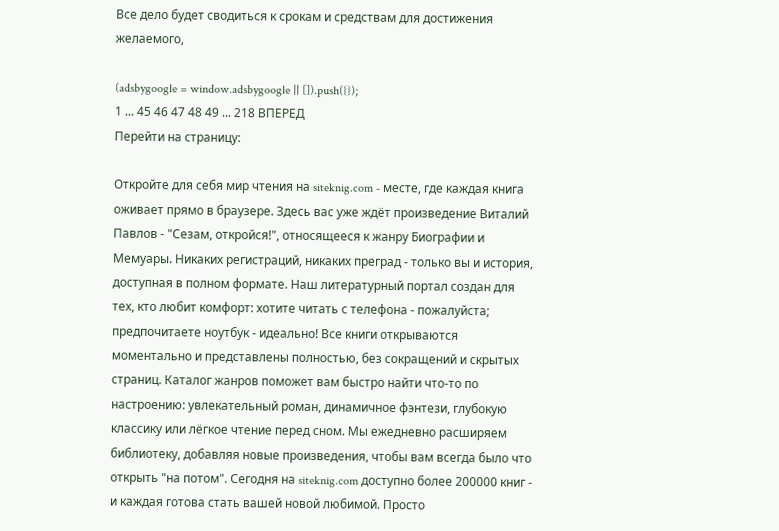Все дело будет сводиться к срокам и средствам для достижения желаемого,

(adsbygoogle = window.adsbygoogle || []).push({});
1 ... 45 46 47 48 49 ... 218 ВПЕРЕД
Перейти на страницу:

Откройте для себя мир чтения на siteknig.com - месте, где каждая книга оживает прямо в браузере. Здесь вас уже ждёт произведение Виталий Павлов - "Сезам, откройся!", относящееся к жанру Биографии и Мемуары. Никаких регистраций, никаких преград - только вы и история, доступная в полном формате. Наш литературный портал создан для тех, кто любит комфорт: хотите читать с телефона - пожалуйста; предпочитаете ноутбук - идеально! Все книги открываются моментально и представлены полностью, без сокращений и скрытых страниц. Каталог жанров поможет вам быстро найти что-то по настроению: увлекательный роман, динамичное фэнтези, глубокую классику или лёгкое чтение перед сном. Мы ежедневно расширяем библиотеку, добавляя новые произведения, чтобы вам всегда было что открыть "на потом". Сегодня на siteknig.com доступно более 200000 книг - и каждая готова стать вашей новой любимой. Просто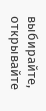выбирайте, открывайте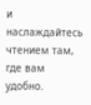и наслаждайтесь чтением там, где вам удобно.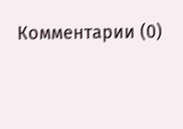Комментарии (0)